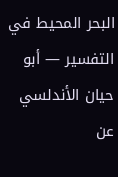البحر المحيط في التفسير — أبو حيان الأندلسي
عن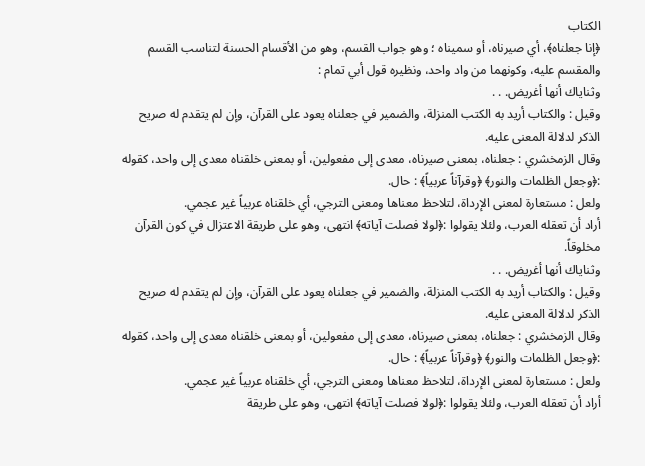الكتاب
﴿إنا جعلناه﴾، أي صيرناه، أو سميناه ؛ وهو جواب القسم، وهو من الأقسام الحسنة لتناسب القسم والمقسم عليه، وكونهما من واد واحد، ونظيره قول أبي تمام :
وثناياك أنها أغريض. . .
وقيل : والكتاب أريد به الكتب المنزلة، والضمير في جعلناه يعود على القرآن، وإن لم يتقدم له صريح الذكر لدلالة المعنى عليه.
وقال الزمخشري : جعلناه، بمعنى صيرناه، معدى إلى مفعولين، أو بمعنى خلقناه معدى إلى واحد، كقوله :﴿وجعل الظلمات والنور﴾ ﴿وقرآناً عربياً﴾ : حال.
ولعل : مستعارة لمعنى الإرداة، لتلاحظ معناها ومعنى الترجي، أي خلقناه عربياً غير عجمي.
أراد أن تعقله العرب، ولئلا يقولوا :﴿لولا فصلت آياته﴾ انتهى، وهو على طريقة الاعتزال في كون القرآن مخلوقاً.
وثناياك أنها أغريض. . .
وقيل : والكتاب أريد به الكتب المنزلة، والضمير في جعلناه يعود على القرآن، وإن لم يتقدم له صريح الذكر لدلالة المعنى عليه.
وقال الزمخشري : جعلناه، بمعنى صيرناه، معدى إلى مفعولين، أو بمعنى خلقناه معدى إلى واحد، كقوله :﴿وجعل الظلمات والنور﴾ ﴿وقرآناً عربياً﴾ : حال.
ولعل : مستعارة لمعنى الإرداة، لتلاحظ معناها ومعنى الترجي، أي خلقناه عربياً غير عجمي.
أراد أن تعقله العرب، ولئلا يقولوا :﴿لولا فصلت آياته﴾ انتهى، وهو على طريقة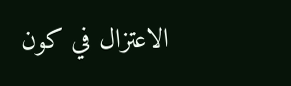الاعتزال في كون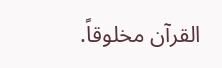القرآن مخلوقاً.